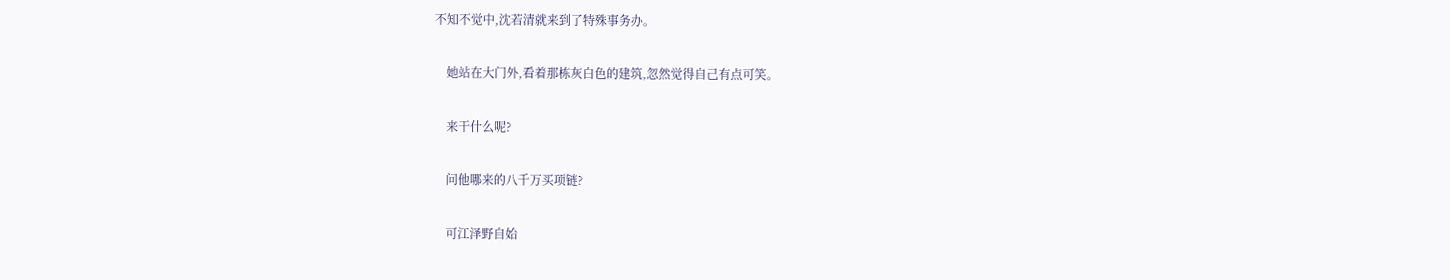不知不觉中,沈若清就来到了特殊事务办。

    她站在大门外,看着那栋灰白色的建筑,忽然觉得自己有点可笑。

    来干什么呢?

    问他哪来的八千万买项链?

    可江泽野自始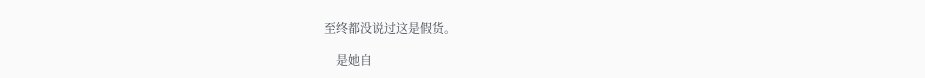至终都没说过这是假货。

    是她自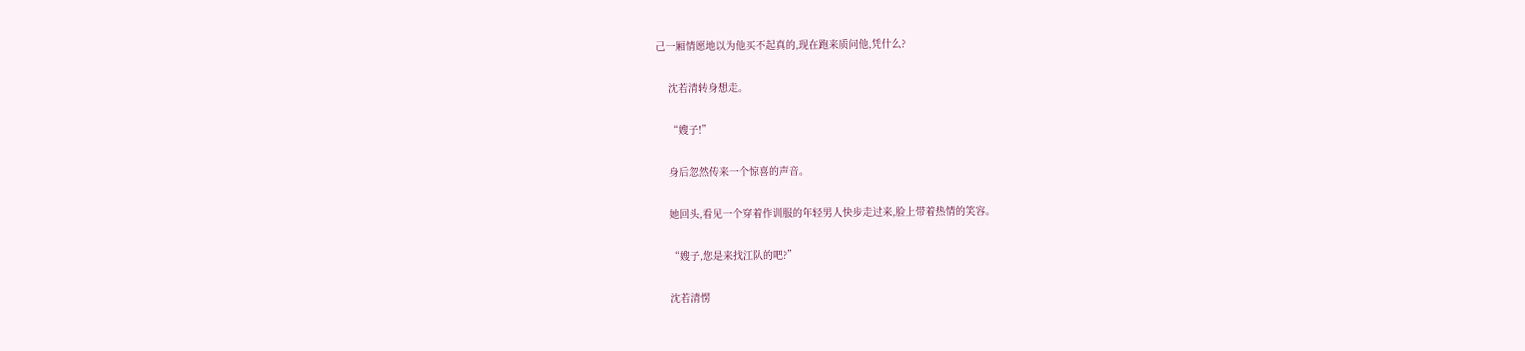己一厢情愿地以为他买不起真的,现在跑来质问他,凭什么?

    沈若清转身想走。

    “嫂子!”

    身后忽然传来一个惊喜的声音。

    她回头,看见一个穿着作训服的年轻男人快步走过来,脸上带着热情的笑容。

    “嫂子,您是来找江队的吧?”

    沈若清愣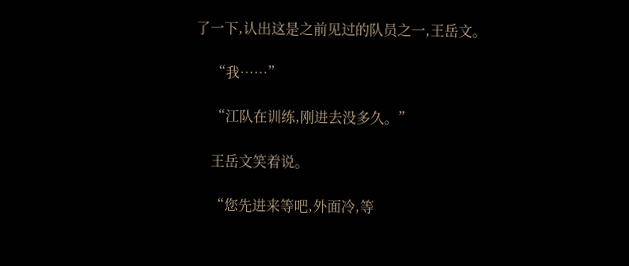了一下,认出这是之前见过的队员之一,王岳文。

    “我……”

    “江队在训练,刚进去没多久。”

    王岳文笑着说。

    “您先进来等吧,外面冷,等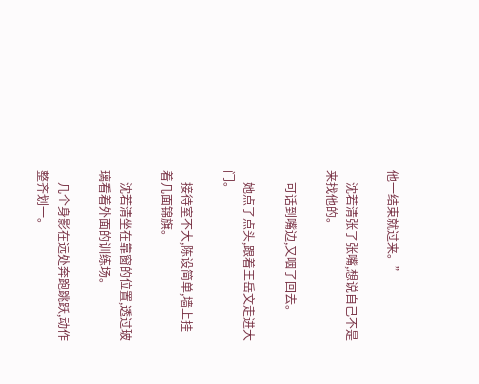他一结束就过来。”

    沈若清张了张嘴,想说自己不是来找他的。

    可话到嘴边,又咽了回去。

    她点了点头,跟着王岳文走进大门。

    接待室不大,陈设简单,墙上挂着几面锦旗。

    沈若清坐在靠窗的位置,透过玻璃看着外面的训练场。

    几个身影在远处奔跑跳跃,动作整齐划一。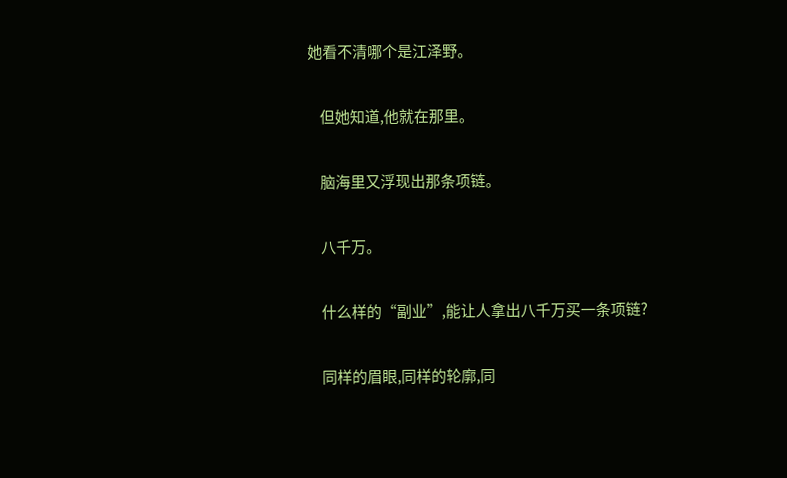她看不清哪个是江泽野。

    但她知道,他就在那里。

    脑海里又浮现出那条项链。

    八千万。

    什么样的“副业”,能让人拿出八千万买一条项链?

    同样的眉眼,同样的轮廓,同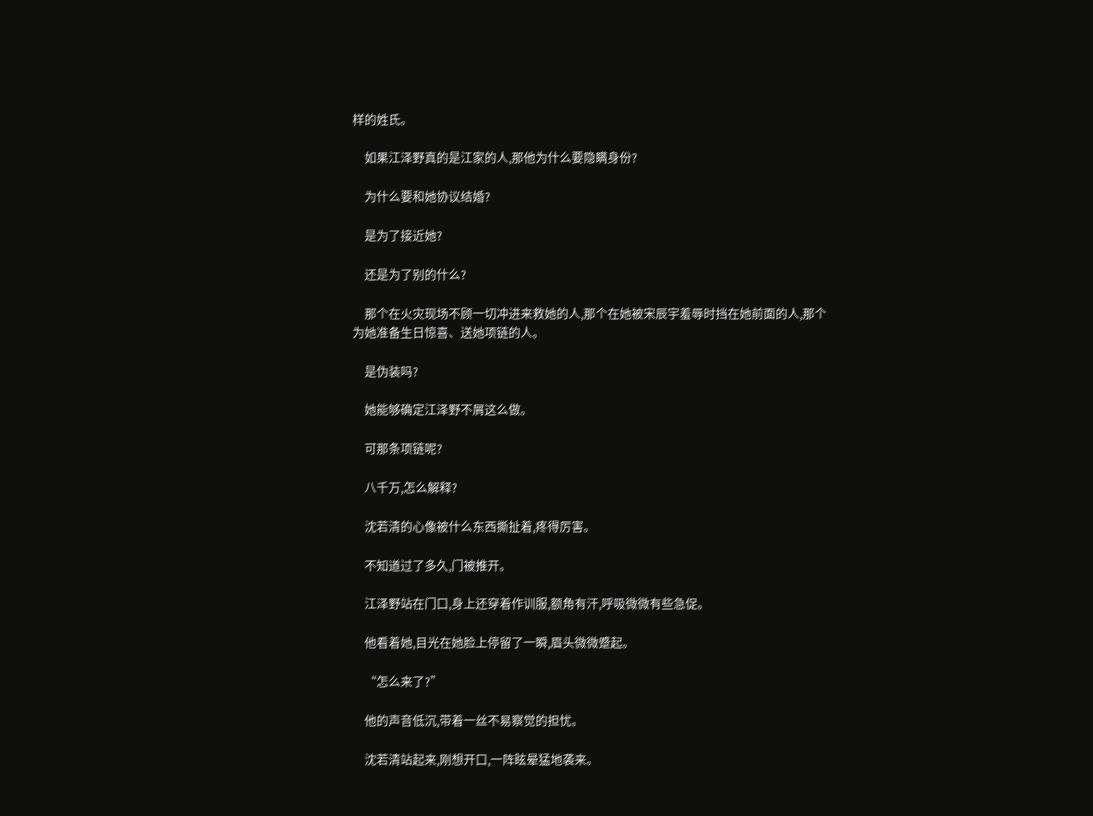样的姓氏。

    如果江泽野真的是江家的人,那他为什么要隐瞒身份?

    为什么要和她协议结婚?

    是为了接近她?

    还是为了别的什么?

    那个在火灾现场不顾一切冲进来救她的人,那个在她被宋辰宇羞辱时挡在她前面的人,那个为她准备生日惊喜、送她项链的人。

    是伪装吗?

    她能够确定江泽野不屑这么做。

    可那条项链呢?

    八千万,怎么解释?

    沈若清的心像被什么东西撕扯着,疼得厉害。

    不知道过了多久,门被推开。

    江泽野站在门口,身上还穿着作训服,额角有汗,呼吸微微有些急促。

    他看着她,目光在她脸上停留了一瞬,眉头微微蹙起。

    “怎么来了?”

    他的声音低沉,带着一丝不易察觉的担忧。

    沈若清站起来,刚想开口,一阵眩晕猛地袭来。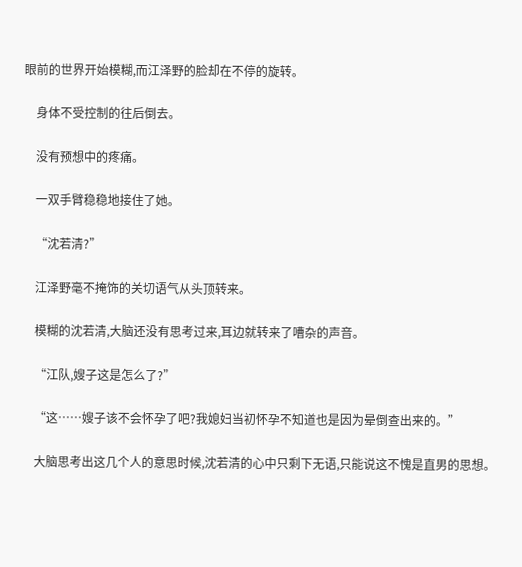眼前的世界开始模糊,而江泽野的脸却在不停的旋转。

    身体不受控制的往后倒去。

    没有预想中的疼痛。

    一双手臂稳稳地接住了她。

    “沈若清?”

    江泽野毫不掩饰的关切语气从头顶转来。

    模糊的沈若清,大脑还没有思考过来,耳边就转来了嘈杂的声音。

    “江队,嫂子这是怎么了?”

    “这……嫂子该不会怀孕了吧?我媳妇当初怀孕不知道也是因为晕倒查出来的。”

    大脑思考出这几个人的意思时候,沈若清的心中只剩下无语,只能说这不愧是直男的思想。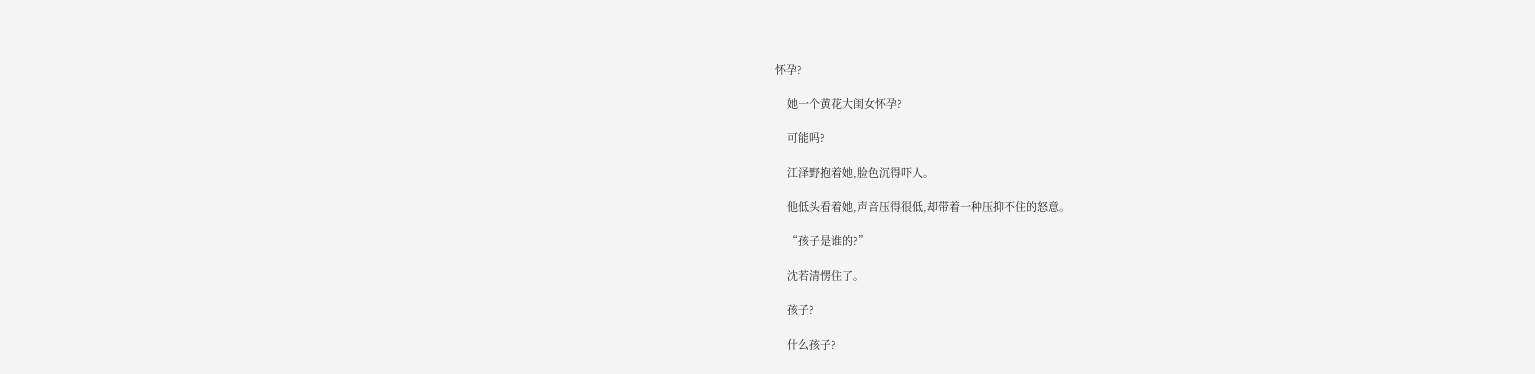怀孕?

    她一个黄花大闺女怀孕?

    可能吗?

    江泽野抱着她,脸色沉得吓人。

    他低头看着她,声音压得很低,却带着一种压抑不住的怒意。

    “孩子是谁的?”

    沈若清愣住了。

    孩子?

    什么孩子?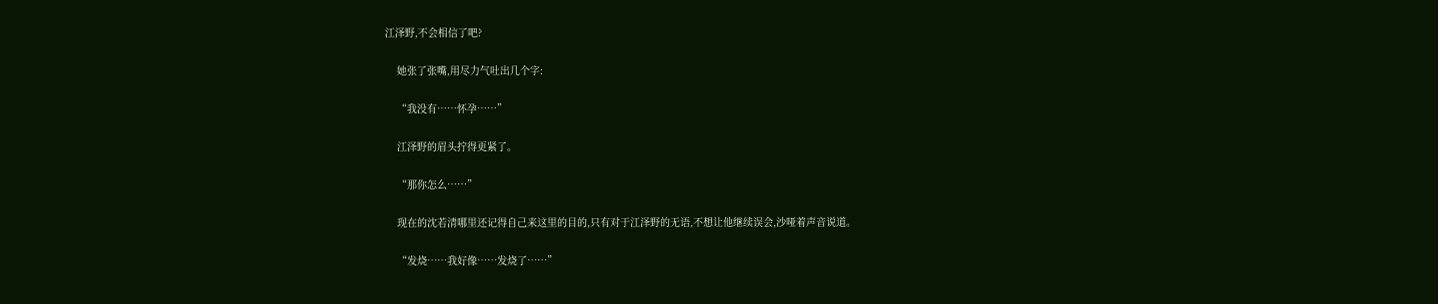江泽野,不会相信了吧?

    她张了张嘴,用尽力气吐出几个字:

    “我没有……怀孕……”

    江泽野的眉头拧得更紧了。

    “那你怎么……”

    现在的沈若清哪里还记得自己来这里的目的,只有对于江泽野的无语,不想让他继续误会,沙哑着声音说道。

    “发烧……我好像……发烧了……”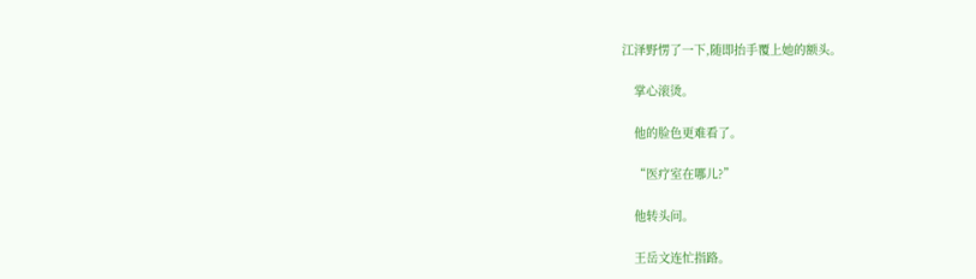江泽野愣了一下,随即抬手覆上她的额头。

    掌心滚烫。

    他的脸色更难看了。

    “医疗室在哪儿?”

    他转头问。

    王岳文连忙指路。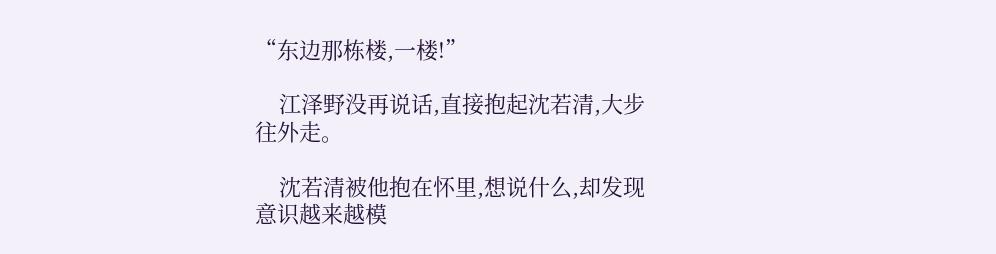“东边那栋楼,一楼!”

    江泽野没再说话,直接抱起沈若清,大步往外走。

    沈若清被他抱在怀里,想说什么,却发现意识越来越模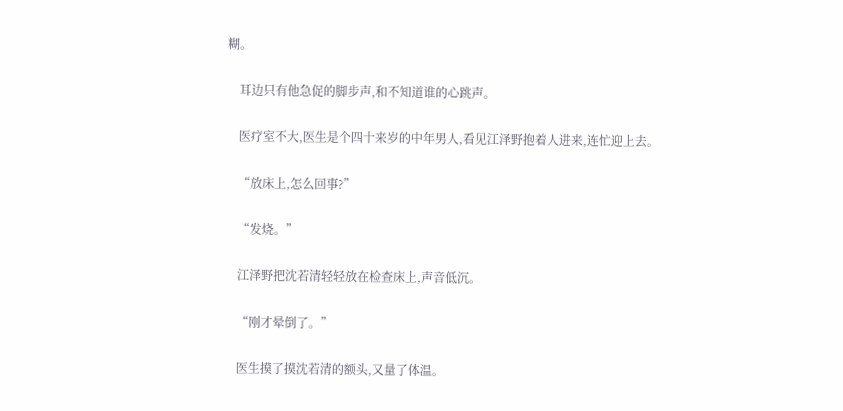糊。

    耳边只有他急促的脚步声,和不知道谁的心跳声。

    医疗室不大,医生是个四十来岁的中年男人,看见江泽野抱着人进来,连忙迎上去。

    “放床上,怎么回事?”

    “发烧。”

    江泽野把沈若清轻轻放在检查床上,声音低沉。

    “刚才晕倒了。”

    医生摸了摸沈若清的额头,又量了体温。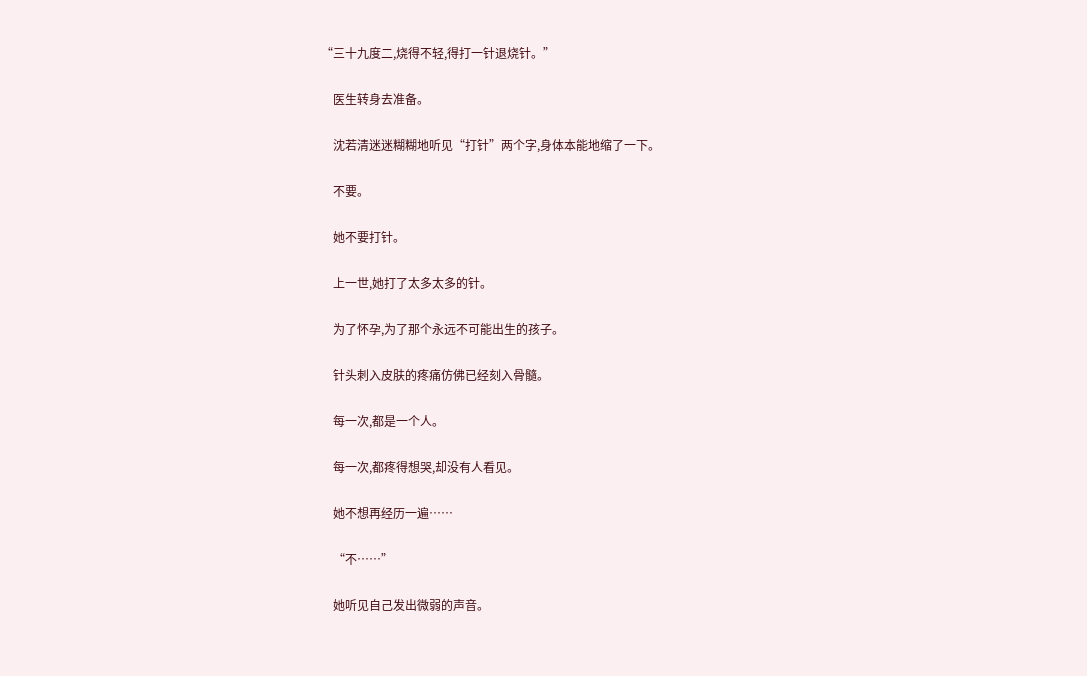“三十九度二,烧得不轻,得打一针退烧针。”

    医生转身去准备。

    沈若清迷迷糊糊地听见“打针”两个字,身体本能地缩了一下。

    不要。

    她不要打针。

    上一世,她打了太多太多的针。

    为了怀孕,为了那个永远不可能出生的孩子。

    针头刺入皮肤的疼痛仿佛已经刻入骨髓。

    每一次,都是一个人。

    每一次,都疼得想哭,却没有人看见。

    她不想再经历一遍……

    “不……”

    她听见自己发出微弱的声音。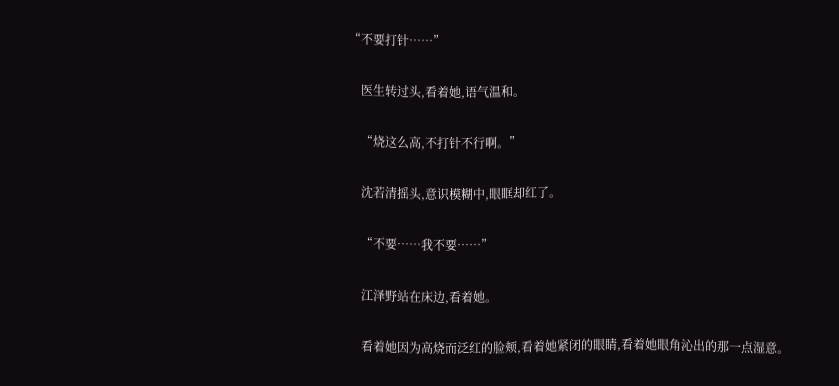“不要打针……”

    医生转过头,看着她,语气温和。

    “烧这么高,不打针不行啊。”

    沈若清摇头,意识模糊中,眼眶却红了。

    “不要……我不要……”

    江泽野站在床边,看着她。

    看着她因为高烧而泛红的脸颊,看着她紧闭的眼睛,看着她眼角沁出的那一点湿意。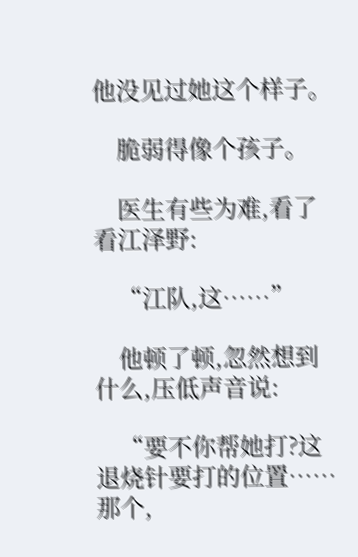他没见过她这个样子。

    脆弱得像个孩子。

    医生有些为难,看了看江泽野:

    “江队,这……”

    他顿了顿,忽然想到什么,压低声音说:

    “要不你帮她打?这退烧针要打的位置……那个,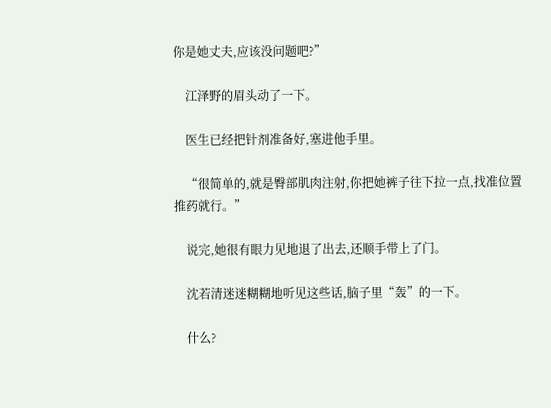你是她丈夫,应该没问题吧?”

    江泽野的眉头动了一下。

    医生已经把针剂准备好,塞进他手里。

    “很简单的,就是臀部肌肉注射,你把她裤子往下拉一点,找准位置推药就行。”

    说完,她很有眼力见地退了出去,还顺手带上了门。

    沈若清迷迷糊糊地听见这些话,脑子里“轰”的一下。

    什么?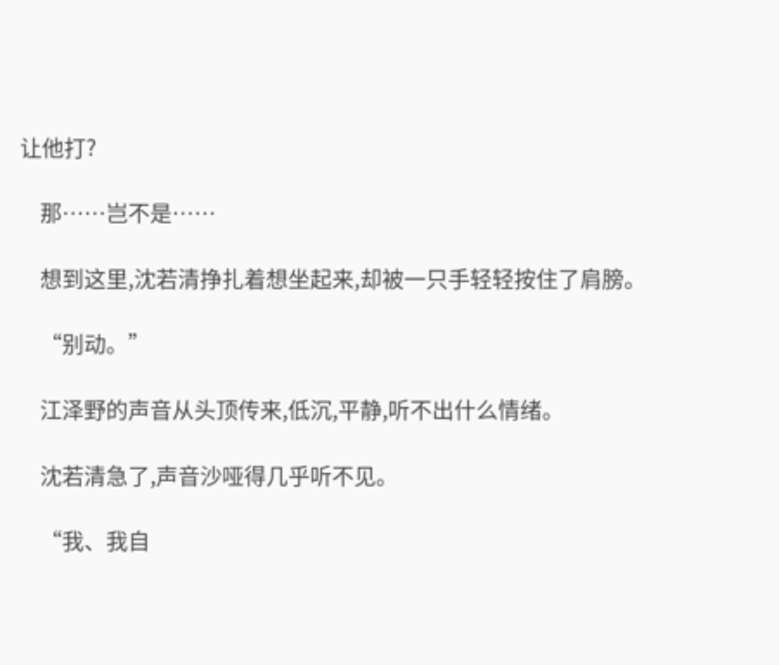让他打?

    那……岂不是……

    想到这里,沈若清挣扎着想坐起来,却被一只手轻轻按住了肩膀。

    “别动。”

    江泽野的声音从头顶传来,低沉,平静,听不出什么情绪。

    沈若清急了,声音沙哑得几乎听不见。

    “我、我自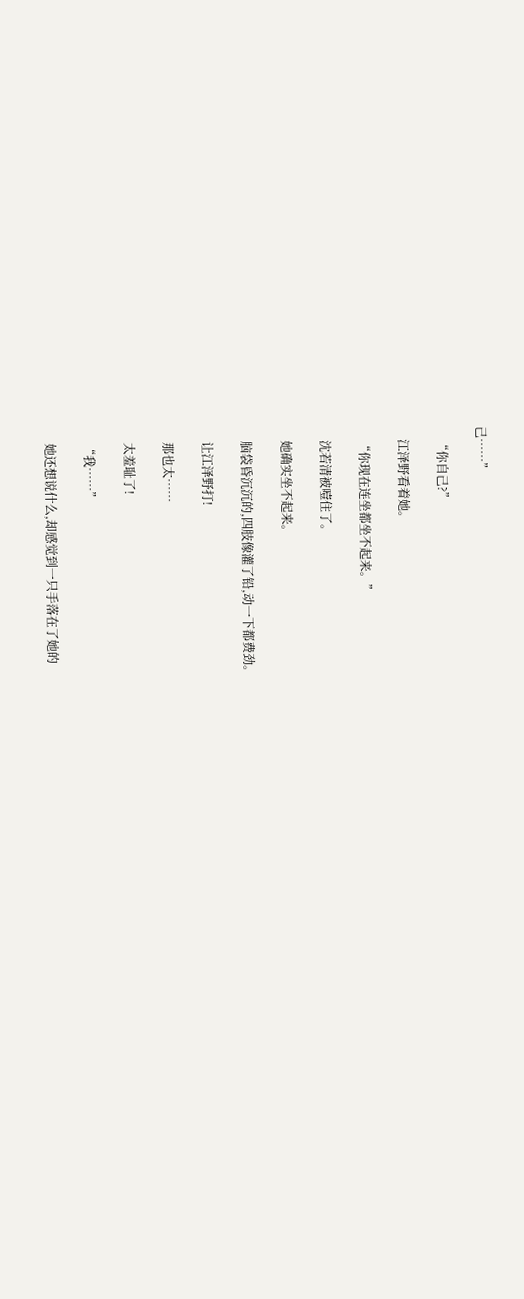己……”

    “你自己?”

    江泽野看着她。

    “你现在连坐都坐不起来。”

    沈若清被噎住了。

    她确实坐不起来。

    脑袋昏沉沉的,四肢像灌了铅,动一下都费劲。

    让江泽野打!

    那也太……

    太羞耻了!

    “我……”

    她还想说什么,却感觉到一只手落在了她的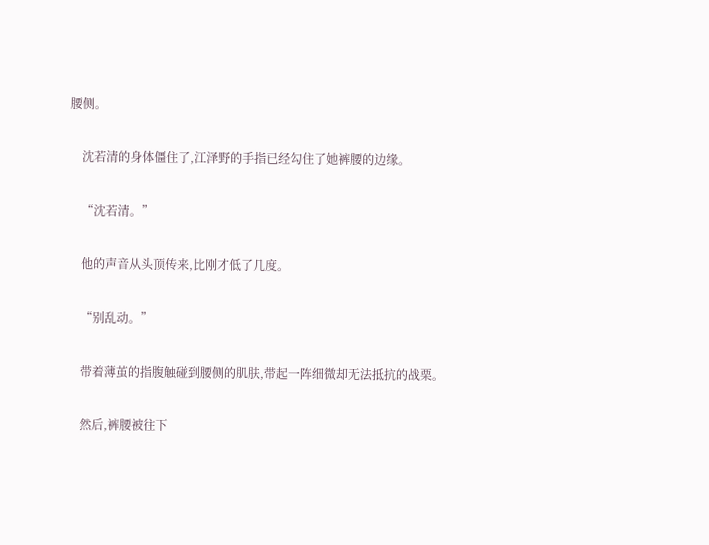腰侧。

    沈若清的身体僵住了,江泽野的手指已经勾住了她裤腰的边缘。

    “沈若清。”

    他的声音从头顶传来,比刚才低了几度。

    “别乱动。”

    带着薄茧的指腹触碰到腰侧的肌肤,带起一阵细微却无法抵抗的战栗。

    然后,裤腰被往下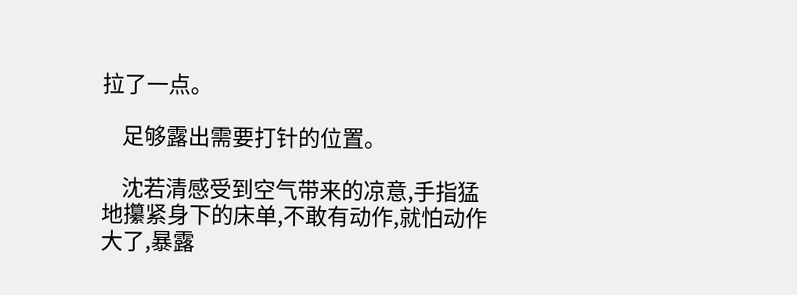拉了一点。

    足够露出需要打针的位置。

    沈若清感受到空气带来的凉意,手指猛地攥紧身下的床单,不敢有动作,就怕动作大了,暴露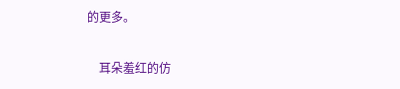的更多。

    耳朵羞红的仿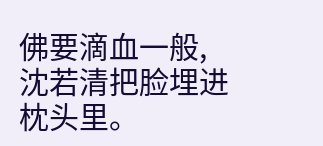佛要滴血一般,沈若清把脸埋进枕头里。